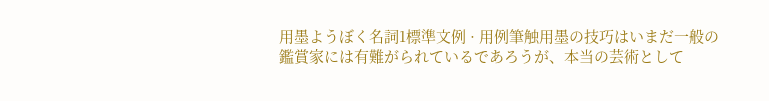用墨ようぼく名詞1標準文例 · 用例筆触用墨の技巧はいまだ一般の鑑賞家には有難がられているであろうが、本当の芸術として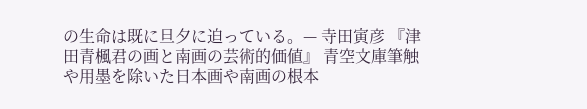の生命は既に旦夕に迫っている。— 寺田寅彦 『津田青楓君の画と南画の芸術的価値』 青空文庫筆触や用墨を除いた日本画や南画の根本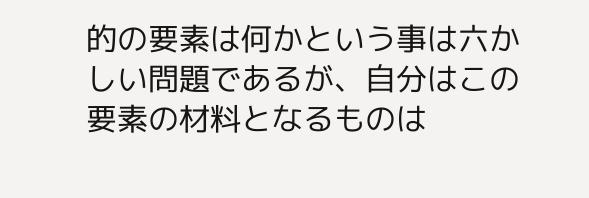的の要素は何かという事は六かしい問題であるが、自分はこの要素の材料となるものは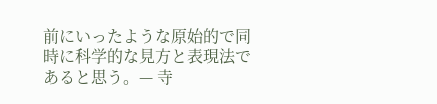前にいったような原始的で同時に科学的な見方と表現法であると思う。— 寺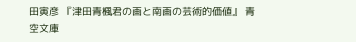田寅彦 『津田青楓君の画と南画の芸術的価値』 青空文庫